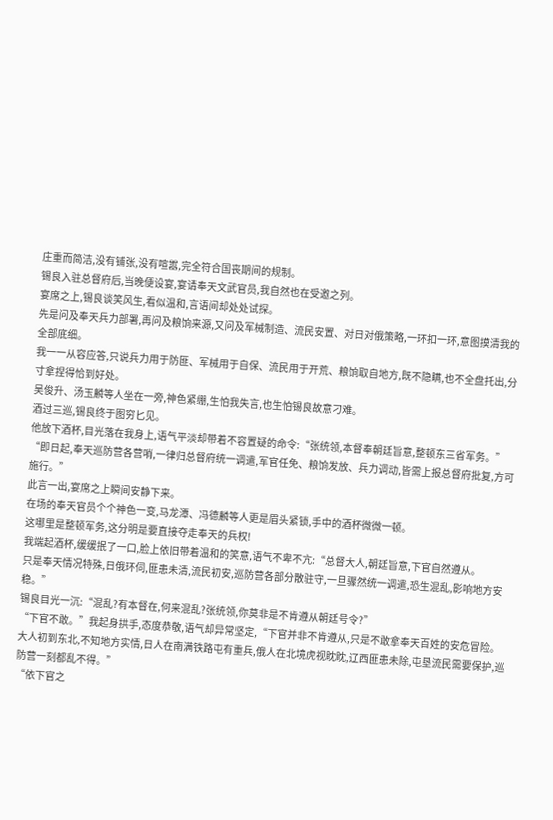庄重而简洁,没有铺张,没有喧嚣,完全符合国丧期间的规制。
锡良入驻总督府后,当晚便设宴,宴请奉天文武官员,我自然也在受邀之列。
宴席之上,锡良谈笑风生,看似温和,言语间却处处试探。
先是问及奉天兵力部署,再问及粮饷来源,又问及军械制造、流民安置、对日对俄策略,一环扣一环,意图摸清我的全部底细。
我一一从容应答,只说兵力用于防匪、军械用于自保、流民用于开荒、粮饷取自地方,既不隐瞒,也不全盘托出,分寸拿捏得恰到好处。
吴俊升、汤玉麟等人坐在一旁,神色紧绷,生怕我失言,也生怕锡良故意刁难。
酒过三巡,锡良终于图穷匕见。
他放下酒杯,目光落在我身上,语气平淡却带着不容置疑的命令:“张统领,本督奉朝廷旨意,整顿东三省军务。”
“即日起,奉天巡防营各营哨,一律归总督府统一调遣,军官任免、粮饷发放、兵力调动,皆需上报总督府批复,方可施行。”
此言一出,宴席之上瞬间安静下来。
在场的奉天官员个个神色一变,马龙潭、冯德麟等人更是眉头紧锁,手中的酒杯微微一顿。
这哪里是整顿军务,这分明是要直接夺走奉天的兵权!
我端起酒杯,缓缓抿了一口,脸上依旧带着温和的笑意,语气不卑不亢:“总督大人,朝廷旨意,下官自然遵从。
只是奉天情况特殊,日俄环伺,匪患未清,流民初安,巡防营各部分散驻守,一旦骤然统一调遣,恐生混乱,影响地方安稳。”
锡良目光一沉:“混乱?有本督在,何来混乱?张统领,你莫非是不肯遵从朝廷号令?”
“下官不敢。”我起身拱手,态度恭敬,语气却异常坚定,“下官并非不肯遵从,只是不敢拿奉天百姓的安危冒险。
大人初到东北,不知地方实情,日人在南满铁路屯有重兵,俄人在北境虎视眈眈,辽西匪患未除,屯垦流民需要保护,巡防营一刻都乱不得。”
“依下官之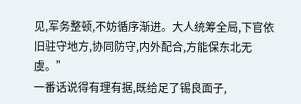见,军务整顿,不妨循序渐进。大人统筹全局,下官依旧驻守地方,协同防守,内外配合,方能保东北无虞。”
一番话说得有理有据,既给足了锡良面子,